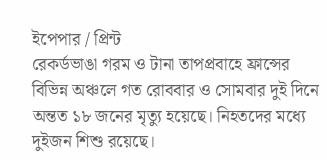ইপেপার / প্রিন্ট
রেকর্ডভাঙা গরম ও টানা তাপপ্রবাহে ফ্রান্সের বিভিন্ন অঞ্চলে গত রোববার ও সোমবার দুই দিনে অন্তত ১৮ জনের মৃত্যু হয়েছে। নিহতদের মধ্যে দুইজন শিশু রয়েছে।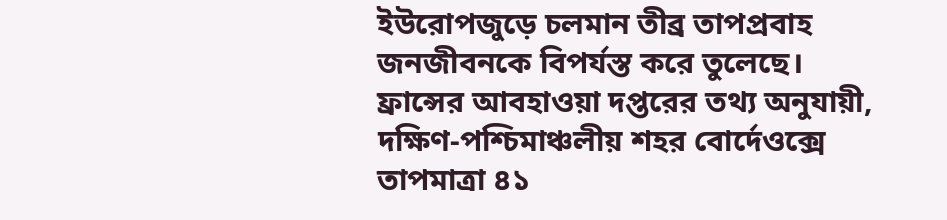ইউরোপজুড়ে চলমান তীব্র তাপপ্রবাহ জনজীবনকে বিপর্যস্ত করে তুলেছে।
ফ্রান্সের আবহাওয়া দপ্তরের তথ্য অনুযায়ী, দক্ষিণ-পশ্চিমাঞ্চলীয় শহর বোর্দেওক্সে তাপমাত্রা ৪১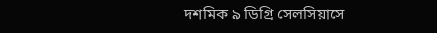দশমিক ৯ ডিগ্রি সেলসিয়াসে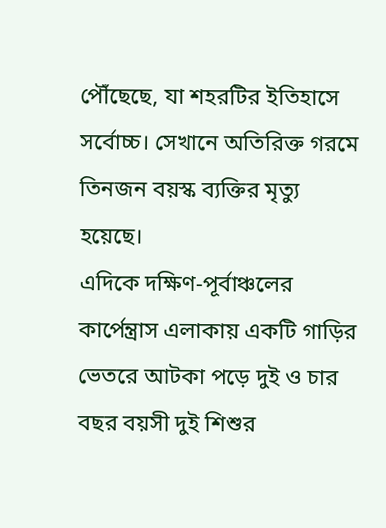পৌঁছেছে, যা শহরটির ইতিহাসে সর্বোচ্চ। সেখানে অতিরিক্ত গরমে তিনজন বয়স্ক ব্যক্তির মৃত্যু হয়েছে।
এদিকে দক্ষিণ-পূর্বাঞ্চলের কার্পেন্ত্রাস এলাকায় একটি গাড়ির ভেতরে আটকা পড়ে দুই ও চার বছর বয়সী দুই শিশুর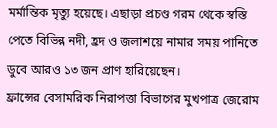মর্মান্তিক মৃত্যু হয়েছে। এছাড়া প্রচণ্ড গরম থেকে স্বস্তি পেতে বিভিন্ন নদী, হ্রদ ও জলাশয়ে নামার সময় পানিতে ডুবে আরও ১৩ জন প্রাণ হারিয়েছেন।
ফ্রান্সের বেসামরিক নিরাপত্তা বিভাগের মুখপাত্র জেরোম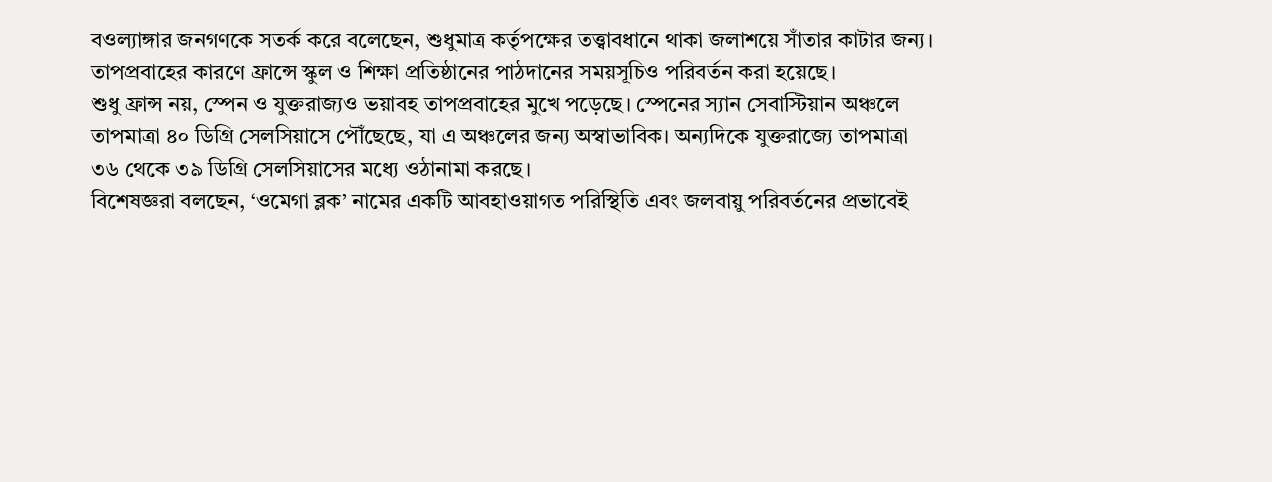বওল্যাঙ্গার জনগণকে সতর্ক করে বলেছেন, শুধুমাত্র কর্তৃপক্ষের তত্ত্বাবধানে থাকা জলাশয়ে সাঁতার কাটার জন্য।
তাপপ্রবাহের কারণে ফ্রান্সে স্কুল ও শিক্ষা প্রতিষ্ঠানের পাঠদানের সময়সূচিও পরিবর্তন করা হয়েছে।
শুধু ফ্রান্স নয়, স্পেন ও যুক্তরাজ্যও ভয়াবহ তাপপ্রবাহের মুখে পড়েছে। স্পেনের স্যান সেবাস্টিয়ান অঞ্চলে তাপমাত্রা ৪০ ডিগ্রি সেলসিয়াসে পৌঁছেছে, যা এ অঞ্চলের জন্য অস্বাভাবিক। অন্যদিকে যুক্তরাজ্যে তাপমাত্রা ৩৬ থেকে ৩৯ ডিগ্রি সেলসিয়াসের মধ্যে ওঠানামা করছে।
বিশেষজ্ঞরা বলছেন, ‘ওমেগা ব্লক’ নামের একটি আবহাওয়াগত পরিস্থিতি এবং জলবায়ু পরিবর্তনের প্রভাবেই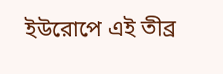ইউরোপে এই তীব্র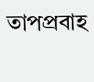তাপপ্রবাহ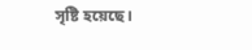সৃষ্টি হয়েছে।